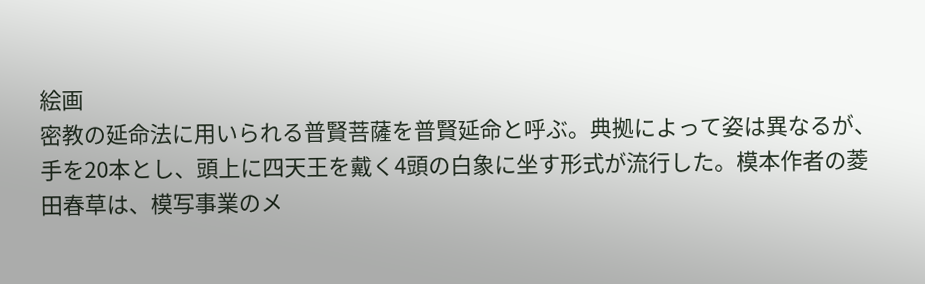絵画
密教の延命法に用いられる普賢菩薩を普賢延命と呼ぶ。典拠によって姿は異なるが、手を20本とし、頭上に四天王を戴く4頭の白象に坐す形式が流行した。模本作者の菱田春草は、模写事業のメ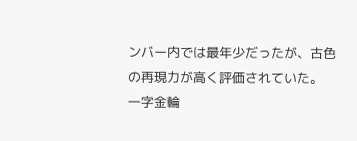ンバー内では最年少だったが、古色の再現力が高く評価されていた。
一字金輪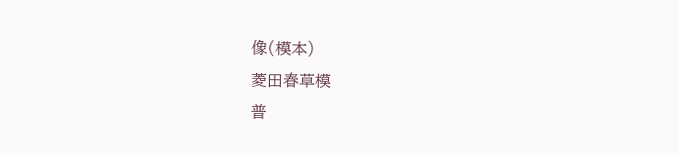像(模本)
菱田春草模
普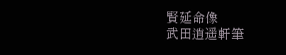賢延命像
武田逍遥軒筆